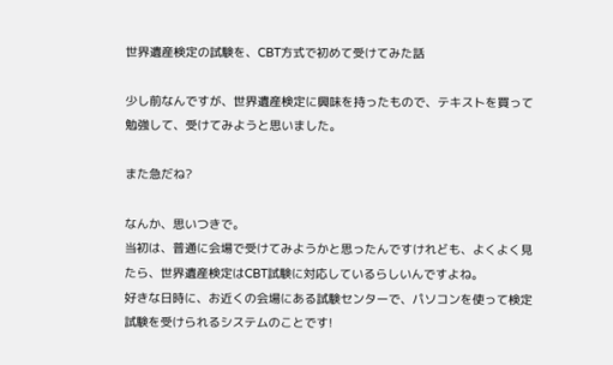世界遺産検定の試験を、CBT方式で初めて受けてみた話

少し前なんですが、世界遺産検定に興味を持ったもので、テキストを買って勉強して、受けてみようと思いました。

また急だね?

なんか、思いつきで。
当初は、普通に会場で受けてみようかと思ったんですけれども、よくよく見たら、世界遺産検定はCBT試験に対応しているらしいんですよね。
好きな日時に、お近くの会場にある試験センターで、パソコンを使って検定試験を受けられるシステムのことです!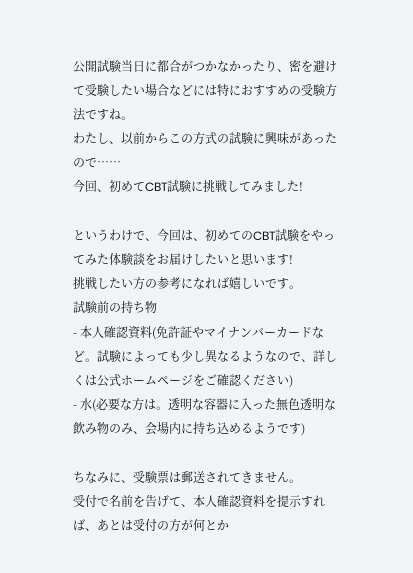公開試験当日に都合がつかなかったり、密を避けて受験したい場合などには特におすすめの受験方法ですね。
わたし、以前からこの方式の試験に興味があったので……
今回、初めてCBT試験に挑戦してみました!

というわけで、今回は、初めてのCBT試験をやってみた体験談をお届けしたいと思います!
挑戦したい方の参考になれば嬉しいです。
試験前の持ち物
- 本人確認資料(免許証やマイナンバーカードなど。試験によっても少し異なるようなので、詳しくは公式ホームページをご確認ください)
- 水(必要な方は。透明な容器に入った無色透明な飲み物のみ、会場内に持ち込めるようです)

ちなみに、受験票は郵送されてきません。
受付で名前を告げて、本人確認資料を提示すれば、あとは受付の方が何とか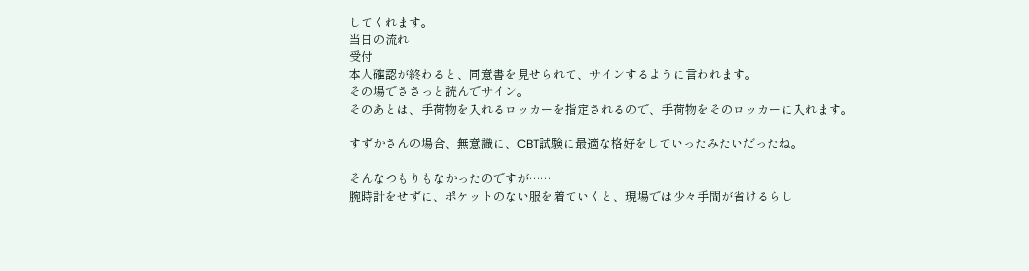してくれます。
当日の流れ
受付
本人確認が終わると、同意書を見せられて、サインするように言われます。
その場でささっと読んでサイン。
そのあとは、手荷物を入れるロッカーを指定されるので、手荷物をそのロッカーに入れます。

すずかさんの場合、無意識に、CBT試験に最適な格好をしていったみたいだったね。

そんなつもりもなかったのですが……
腕時計をせずに、ポケットのない服を着ていくと、現場では少々手間が省けるらし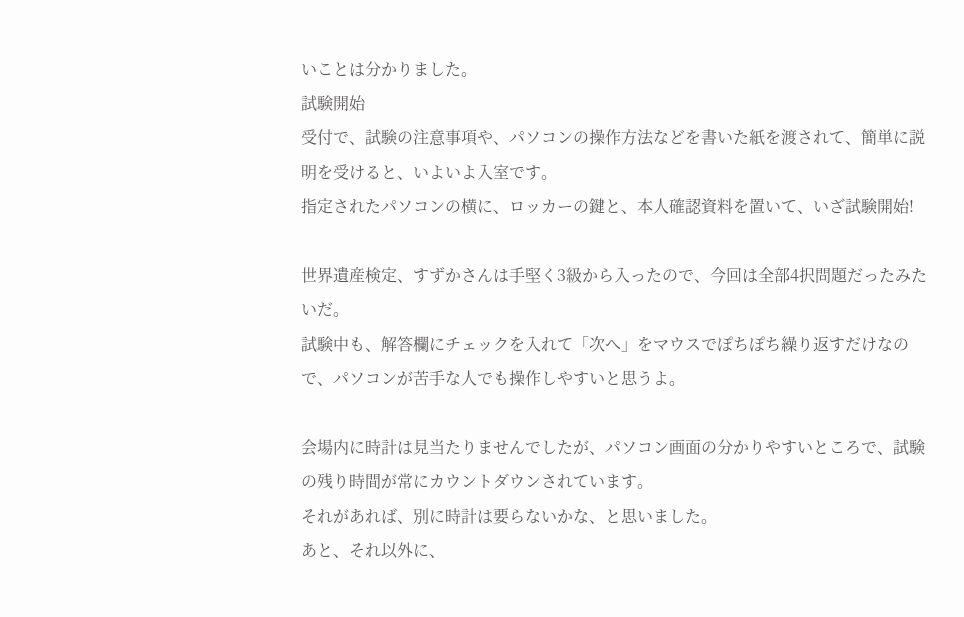いことは分かりました。
試験開始
受付で、試験の注意事項や、パソコンの操作方法などを書いた紙を渡されて、簡単に説明を受けると、いよいよ入室です。
指定されたパソコンの横に、ロッカーの鍵と、本人確認資料を置いて、いざ試験開始!

世界遺産検定、すずかさんは手堅く3級から入ったので、今回は全部4択問題だったみたいだ。
試験中も、解答欄にチェックを入れて「次へ」をマウスでぽちぽち繰り返すだけなので、パソコンが苦手な人でも操作しやすいと思うよ。

会場内に時計は見当たりませんでしたが、パソコン画面の分かりやすいところで、試験の残り時間が常にカウントダウンされています。
それがあれば、別に時計は要らないかな、と思いました。
あと、それ以外に、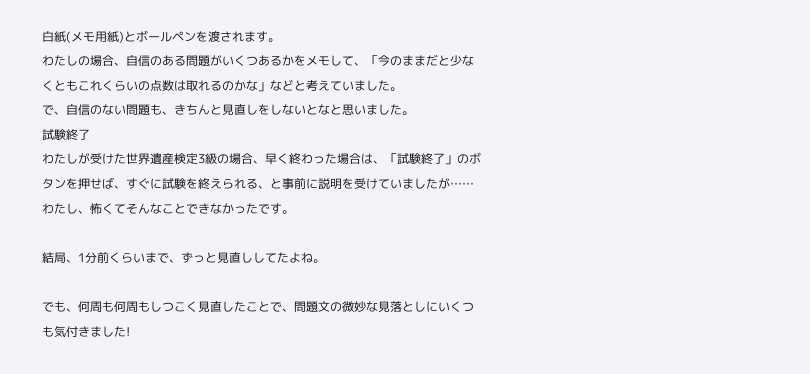白紙(メモ用紙)とボールペンを渡されます。
わたしの場合、自信のある問題がいくつあるかをメモして、「今のままだと少なくともこれくらいの点数は取れるのかな」などと考えていました。
で、自信のない問題も、きちんと見直しをしないとなと思いました。
試験終了
わたしが受けた世界遺産検定3級の場合、早く終わった場合は、「試験終了」のボタンを押せば、すぐに試験を終えられる、と事前に説明を受けていましたが……
わたし、怖くてそんなことできなかったです。

結局、1分前くらいまで、ずっと見直ししてたよね。

でも、何周も何周もしつこく見直したことで、問題文の微妙な見落としにいくつも気付きました!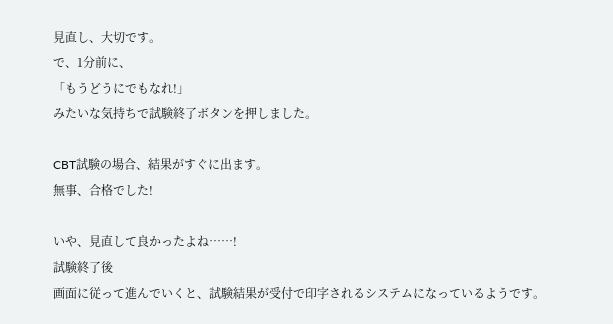見直し、大切です。
で、1分前に、
「もうどうにでもなれ!」
みたいな気持ちで試験終了ボタンを押しました。

CBT試験の場合、結果がすぐに出ます。
無事、合格でした!

いや、見直して良かったよね……!
試験終了後
画面に従って進んでいくと、試験結果が受付で印字されるシステムになっているようです。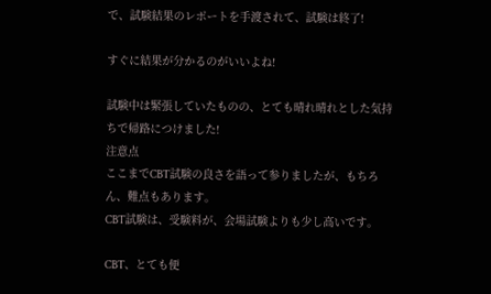で、試験結果のレポートを手渡されて、試験は終了!

すぐに結果が分かるのがいいよね!

試験中は緊張していたものの、とても晴れ晴れとした気持ちで帰路につけました!
注意点
ここまでCBT試験の良さを語って参りましたが、もちろん、難点もあります。
CBT試験は、受験料が、会場試験よりも少し高いです。

CBT、とても便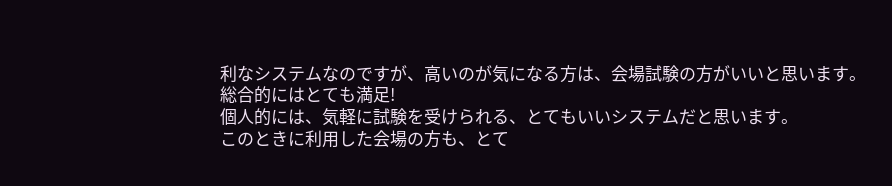利なシステムなのですが、高いのが気になる方は、会場試験の方がいいと思います。
総合的にはとても満足!
個人的には、気軽に試験を受けられる、とてもいいシステムだと思います。
このときに利用した会場の方も、とて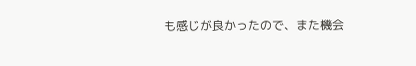も感じが良かったので、また機会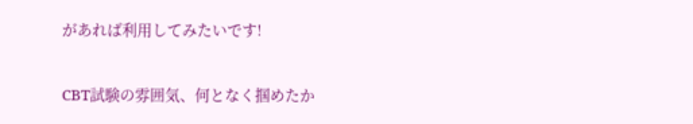があれば利用してみたいです!

CBT試験の雰囲気、何となく掴めたか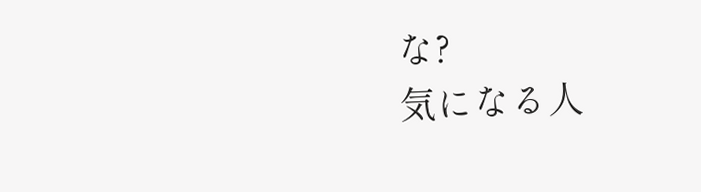な?
気になる人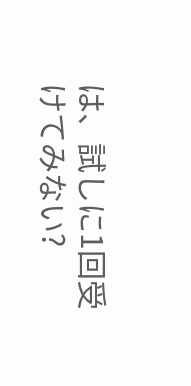は、試しに1回受けてみない?